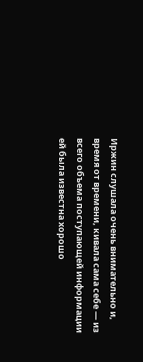Иржин слушала очень внимательно и, время от времени, кивала сама себе — из всего объема поступающей информации ей была известна хорошо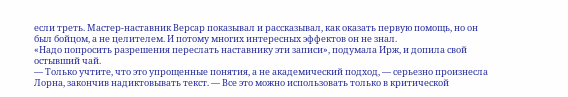если треть. Мастер-наставник Версар показывал и рассказывал, как оказать первую помощь, но он был бойцом, а не целителем. И потому многих интересных эффектов он не знал.
«Надо попросить разрешения переслать наставнику эти записи», подумала Ирж, и допила свой остывший чай.
— Только учтите, что это упрощенные понятия, а не академический подход, — серьезно произнесла Лорна, закончив надиктовывать текст. — Все это можно использовать только в критической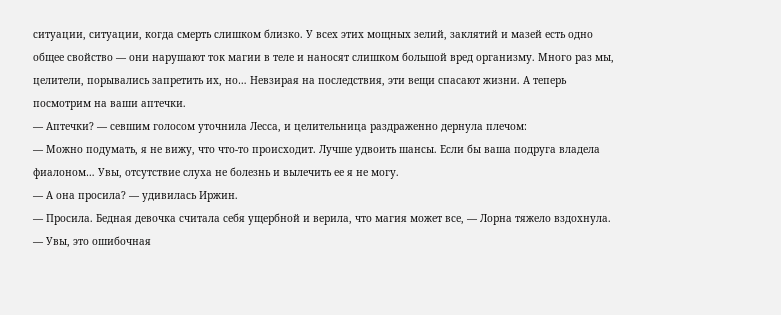ситуации, ситуации, когда смерть слишком близко. У всех этих мощных зелий, заклятий и мазей есть одно общее свойство — они нарушают ток магии в теле и наносят слишком большой вред организму. Много раз мы, целители, порывались запретить их, но… Невзирая на последствия, эти вещи спасают жизни. А теперь посмотрим на ваши аптечки.
— Аптечки? — севшим голосом уточнила Лесса, и целительница раздраженно дернула плечом:
— Можно подумать, я не вижу, что что-то происходит. Лучше удвоить шансы. Если бы ваша подруга владела фиалоном… Увы, отсутствие слуха не болезнь и вылечить ее я не могу.
— А она просила? — удивилась Иржин.
— Просила. Бедная девочка считала себя ущербной и верила, что магия может все, — Лорна тяжело вздохнула. — Увы, это ошибочная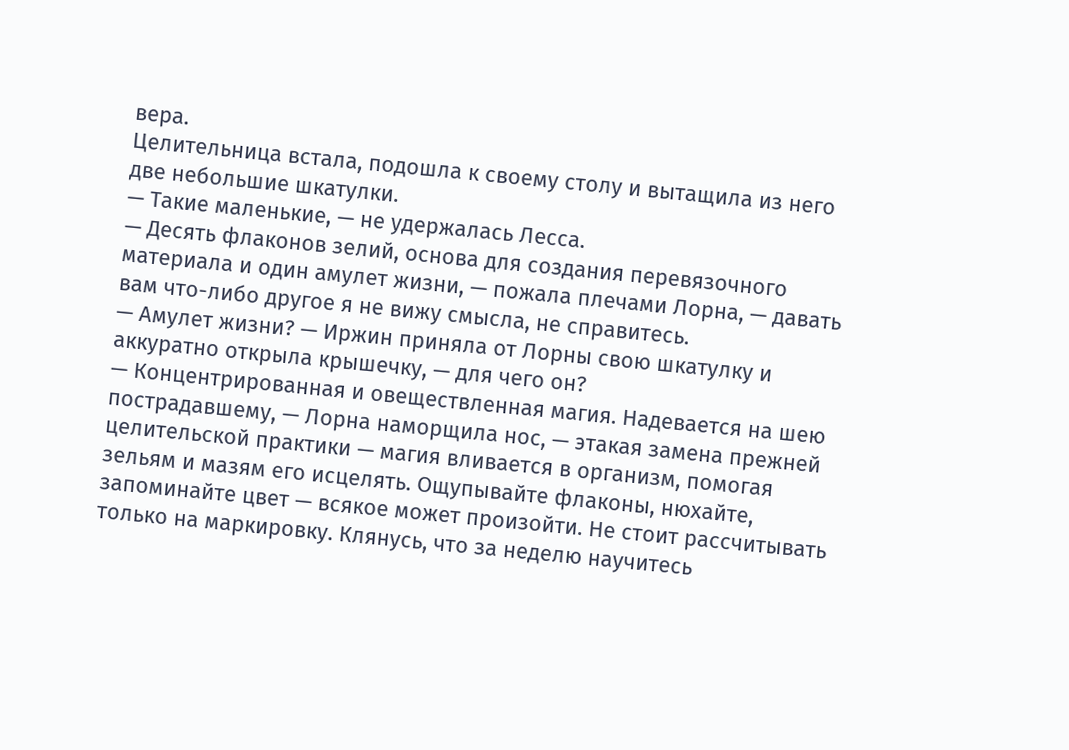вера.
Целительница встала, подошла к своему столу и вытащила из него две небольшие шкатулки.
— Такие маленькие, — не удержалась Лесса.
— Десять флаконов зелий, основа для создания перевязочного материала и один амулет жизни, — пожала плечами Лорна, — давать вам что-либо другое я не вижу смысла, не справитесь.
— Амулет жизни? — Иржин приняла от Лорны свою шкатулку и аккуратно открыла крышечку, — для чего он?
— Концентрированная и овеществленная магия. Надевается на шею пострадавшему, — Лорна наморщила нос, — этакая замена прежней целительской практики — магия вливается в организм, помогая зельям и мазям его исцелять. Ощупывайте флаконы, нюхайте, запоминайте цвет — всякое может произойти. Не стоит рассчитывать только на маркировку. Клянусь, что за неделю научитесь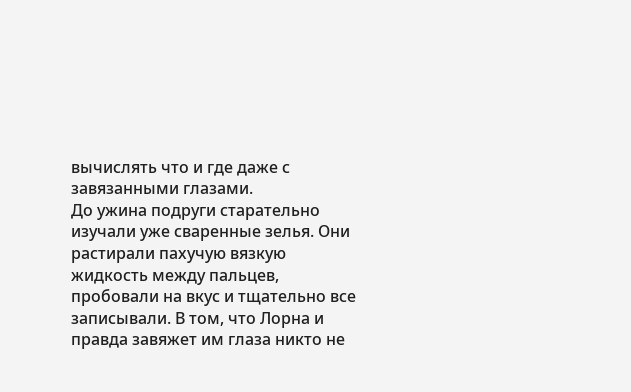вычислять что и где даже с завязанными глазами.
До ужина подруги старательно изучали уже сваренные зелья. Они растирали пахучую вязкую жидкость между пальцев, пробовали на вкус и тщательно все записывали. В том, что Лорна и правда завяжет им глаза никто не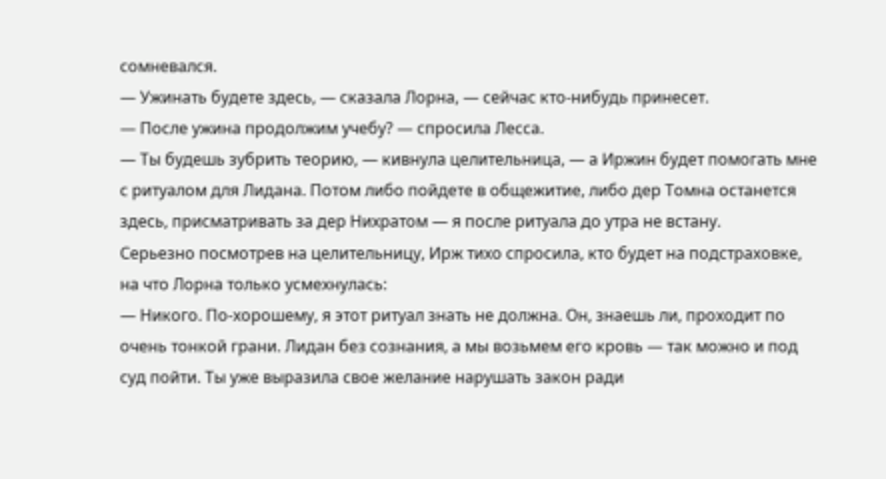сомневался.
— Ужинать будете здесь, — сказала Лорна, — сейчас кто-нибудь принесет.
— После ужина продолжим учебу? — спросила Лесса.
— Ты будешь зубрить теорию, — кивнула целительница, — а Иржин будет помогать мне с ритуалом для Лидана. Потом либо пойдете в общежитие, либо дер Томна останется здесь, присматривать за дер Нихратом — я после ритуала до утра не встану.
Серьезно посмотрев на целительницу, Ирж тихо спросила, кто будет на подстраховке, на что Лорна только усмехнулась:
— Никого. По-хорошему, я этот ритуал знать не должна. Он, знаешь ли, проходит по очень тонкой грани. Лидан без сознания, а мы возьмем его кровь — так можно и под суд пойти. Ты уже выразила свое желание нарушать закон ради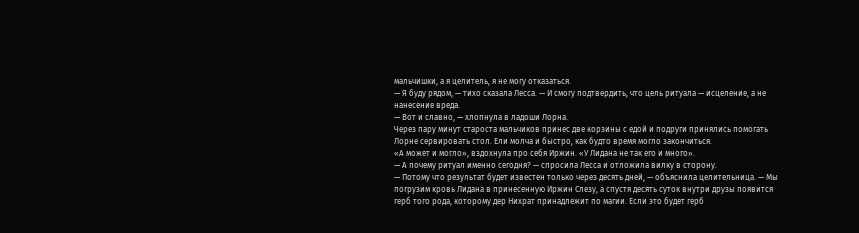мальчишки, а я целитель, я не могу отказаться.
— Я буду рядом, — тихо сказала Лесса. — И смогу подтвердить, что цель ритуала — исцеление, а не нанесение вреда.
— Вот и славно, — хлопнула в ладоши Лорна.
Через пару минут староста мальчиков принес две корзины с едой и подруги принялись помогать Лорне сервировать стол. Ели молча и быстро, как будто время могло закончиться.
«А может и могло», вздохнула про себя Иржин. «У Лидана не так его и много».
— А почему ритуал именно сегодня? — спросила Лесса и отложила вилку в сторону.
— Потому что результат будет известен только через десять дней, — объяснила целительница. — Мы погрузим кровь Лидана в принесенную Иржин Слезу, а спустя десять суток внутри друзы появится герб того рода, которому дер Нихрат принадлежит по магии. Если это будет герб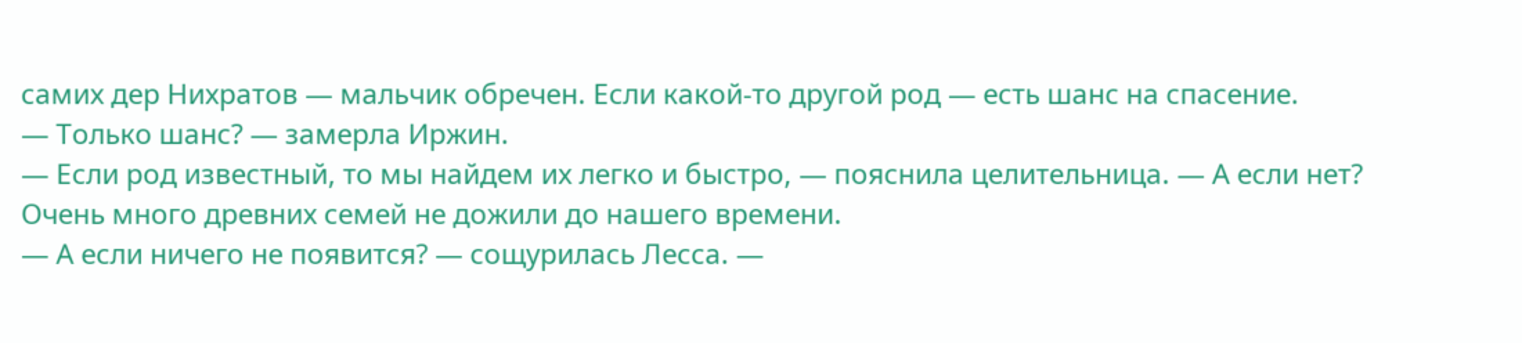самих дер Нихратов — мальчик обречен. Если какой-то другой род — есть шанс на спасение.
— Только шанс? — замерла Иржин.
— Если род известный, то мы найдем их легко и быстро, — пояснила целительница. — А если нет? Очень много древних семей не дожили до нашего времени.
— А если ничего не появится? — сощурилась Лесса. —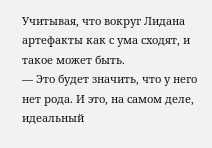Учитывая, что вокруг Лидана артефакты как с ума сходят, и такое может быть.
— Это будет значить, что у него нет рода. И это, на самом деле, идеальный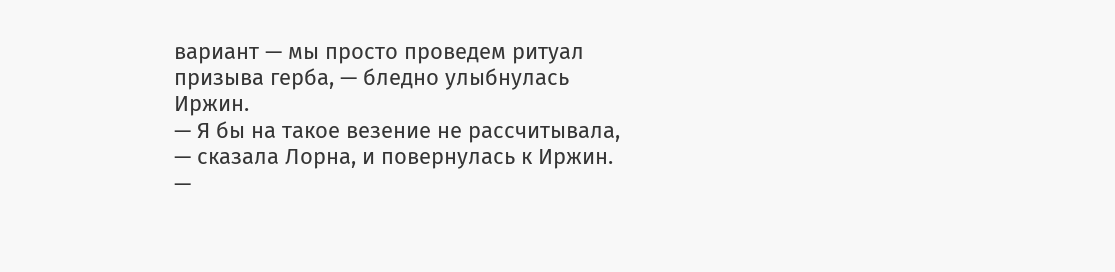вариант — мы просто проведем ритуал призыва герба, — бледно улыбнулась Иржин.
— Я бы на такое везение не рассчитывала, — сказала Лорна, и повернулась к Иржин. —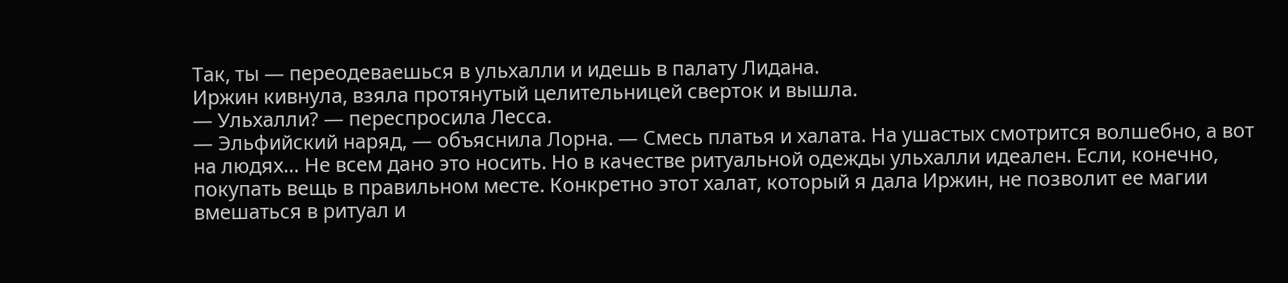Так, ты — переодеваешься в ульхалли и идешь в палату Лидана.
Иржин кивнула, взяла протянутый целительницей сверток и вышла.
— Ульхалли? — переспросила Лесса.
— Эльфийский наряд, — объяснила Лорна. — Смесь платья и халата. На ушастых смотрится волшебно, а вот на людях… Не всем дано это носить. Но в качестве ритуальной одежды ульхалли идеален. Если, конечно, покупать вещь в правильном месте. Конкретно этот халат, который я дала Иржин, не позволит ее магии вмешаться в ритуал и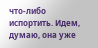что-либо испортить. Идем, думаю, она уже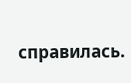справилась.